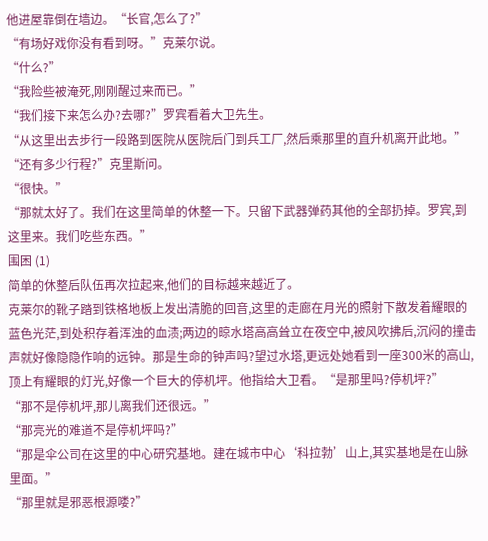他进屋靠倒在墙边。“长官,怎么了?”
“有场好戏你没有看到呀。”克莱尔说。
“什么?”
“我险些被淹死,刚刚醒过来而已。”
“我们接下来怎么办?去哪?”罗宾看着大卫先生。
“从这里出去步行一段路到医院从医院后门到兵工厂,然后乘那里的直升机离开此地。”
“还有多少行程?”克里斯问。
“很快。”
“那就太好了。我们在这里简单的休整一下。只留下武器弹药其他的全部扔掉。罗宾,到这里来。我们吃些东西。”
围困 (1)
简单的休整后队伍再次拉起来,他们的目标越来越近了。
克莱尔的靴子踏到铁格地板上发出清脆的回音,这里的走廊在月光的照射下散发着耀眼的蓝色光茫,到处积存着浑浊的血渍;两边的晾水塔高高耸立在夜空中,被风吹拂后,沉闷的撞击声就好像隐隐作响的远钟。那是生命的钟声吗?望过水塔,更远处她看到一座300米的高山,顶上有耀眼的灯光,好像一个巨大的停机坪。他指给大卫看。“是那里吗?停机坪?”
“那不是停机坪,那儿离我们还很远。”
“那亮光的难道不是停机坪吗?”
“那是伞公司在这里的中心研究基地。建在城市中心‘科拉勃’山上,其实基地是在山脉里面。”
“那里就是邪恶根源喽?”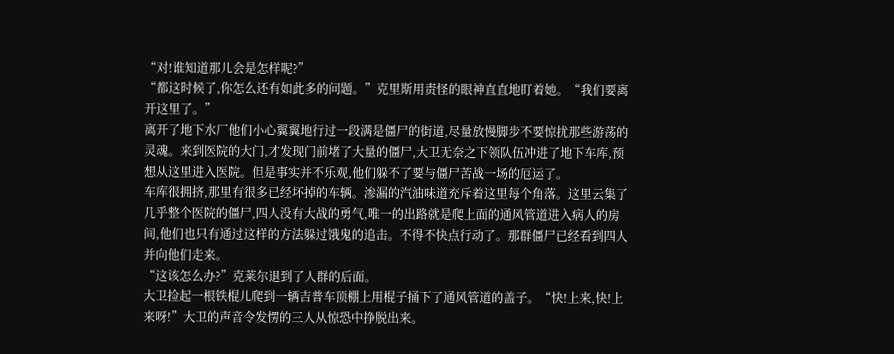“对!谁知道那儿会是怎样呢?”
“都这时候了,你怎么还有如此多的问题。”克里斯用责怪的眼神直直地盯着她。“我们要离开这里了。”
离开了地下水厂他们小心翼翼地行过一段满是僵尸的街道,尽量放慢脚步不要惊扰那些游荡的灵魂。来到医院的大门,才发现门前堵了大量的僵尸,大卫无奈之下领队伍冲进了地下车库,预想从这里进入医院。但是事实并不乐观,他们躲不了要与僵尸苦战一场的厄运了。
车库很拥挤,那里有很多已经坏掉的车辆。渗漏的汽油味道充斥着这里每个角落。这里云集了几乎整个医院的僵尸,四人没有大战的勇气,唯一的出路就是爬上面的通风管道进入病人的房间,他们也只有通过这样的方法躲过饿鬼的追击。不得不快点行动了。那群僵尸已经看到四人并向他们走来。
“这该怎么办?”克莱尔退到了人群的后面。
大卫捡起一根铁棍儿爬到一辆吉普车顶棚上用棍子捅下了通风管道的盖子。“快!上来,快!上来呀!”大卫的声音令发愣的三人从惊恐中挣脱出来。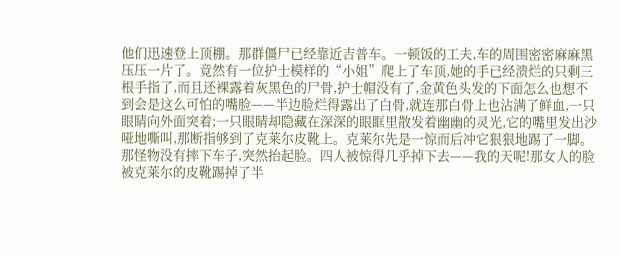他们迅速登上顶棚。那群僵尸已经靠近吉普车。一顿饭的工夫,车的周围密密麻麻黑压压一片了。竟然有一位护士模样的“小姐”爬上了车顶,她的手已经溃烂的只剩三根手指了,而且还裸露着灰黑色的尸骨,护士帽没有了,金黄色头发的下面怎么也想不到会是这么可怕的嘴脸——半边脸烂得露出了白骨,就连那白骨上也沾满了鲜血,一只眼睛向外面突着;一只眼睛却隐藏在深深的眼眶里散发着幽幽的灵光,它的嘴里发出沙哑地嘶叫,那断指够到了克莱尔皮靴上。克莱尔先是一惊而后冲它狠狠地踢了一脚。那怪物没有摔下车子,突然抬起脸。四人被惊得几乎掉下去——我的天呢!那女人的脸被克莱尔的皮靴踢掉了半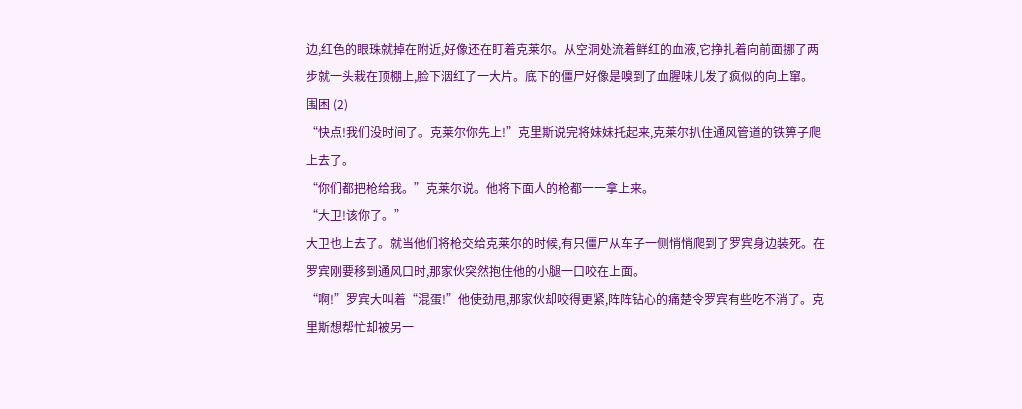边,红色的眼珠就掉在附近,好像还在盯着克莱尔。从空洞处流着鲜红的血液,它挣扎着向前面挪了两步就一头栽在顶棚上,脸下洇红了一大片。底下的僵尸好像是嗅到了血腥味儿发了疯似的向上窜。
围困 (2)
“快点!我们没时间了。克莱尔你先上!”克里斯说完将妹妹托起来,克莱尔扒住通风管道的铁箅子爬上去了。
“你们都把枪给我。”克莱尔说。他将下面人的枪都一一拿上来。
“大卫!该你了。”
大卫也上去了。就当他们将枪交给克莱尔的时候,有只僵尸从车子一侧悄悄爬到了罗宾身边装死。在罗宾刚要移到通风口时,那家伙突然抱住他的小腿一口咬在上面。
“啊!”罗宾大叫着“混蛋!”他使劲甩,那家伙却咬得更紧,阵阵钻心的痛楚令罗宾有些吃不消了。克里斯想帮忙却被另一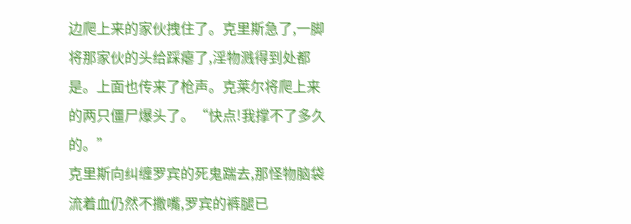边爬上来的家伙拽住了。克里斯急了,一脚将那家伙的头给踩瘪了,淫物溅得到处都是。上面也传来了枪声。克莱尔将爬上来的两只僵尸爆头了。“快点!我撑不了多久的。”
克里斯向纠缠罗宾的死鬼踹去,那怪物脑袋流着血仍然不撒嘴,罗宾的裤腿已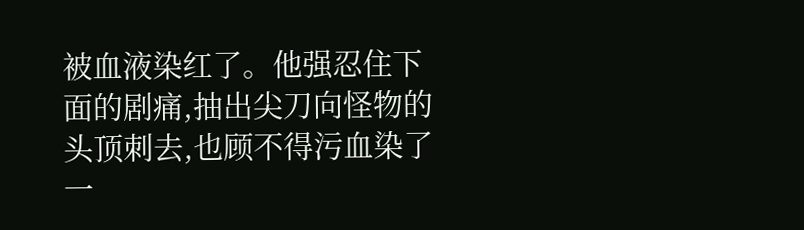被血液染红了。他强忍住下面的剧痛,抽出尖刀向怪物的头顶刺去,也顾不得污血染了一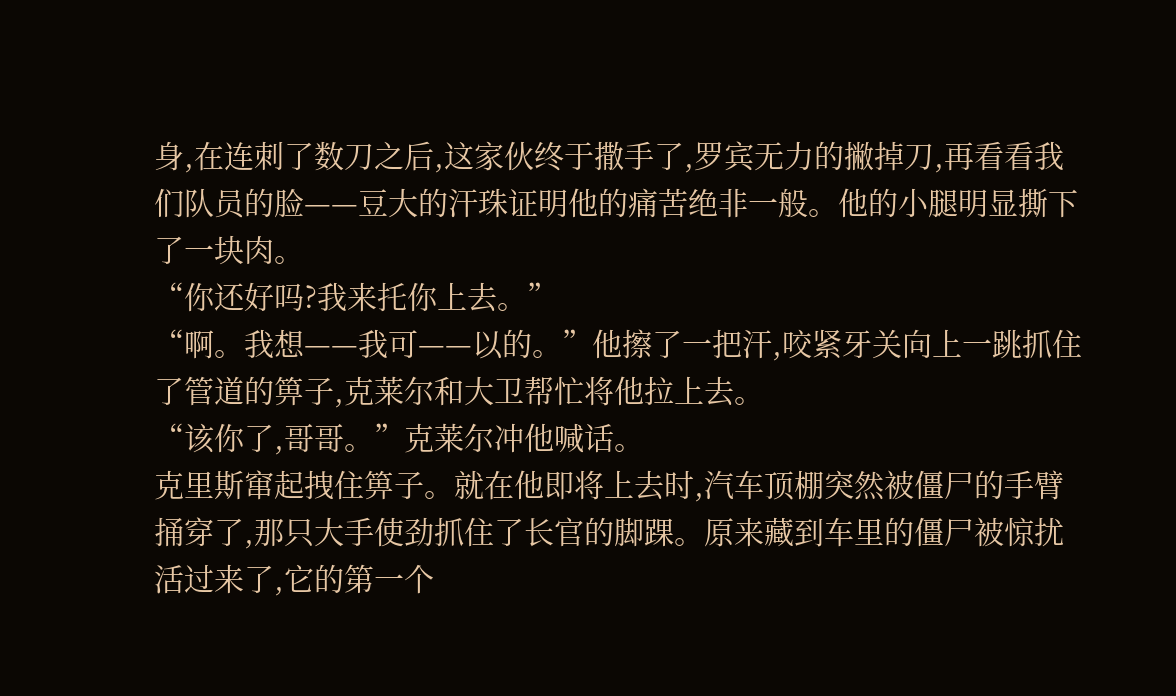身,在连刺了数刀之后,这家伙终于撒手了,罗宾无力的撇掉刀,再看看我们队员的脸——豆大的汗珠证明他的痛苦绝非一般。他的小腿明显撕下了一块肉。
“你还好吗?我来托你上去。”
“啊。我想——我可——以的。”他擦了一把汗,咬紧牙关向上一跳抓住了管道的箅子,克莱尔和大卫帮忙将他拉上去。
“该你了,哥哥。”克莱尔冲他喊话。
克里斯窜起拽住箅子。就在他即将上去时,汽车顶棚突然被僵尸的手臂捅穿了,那只大手使劲抓住了长官的脚踝。原来藏到车里的僵尸被惊扰活过来了,它的第一个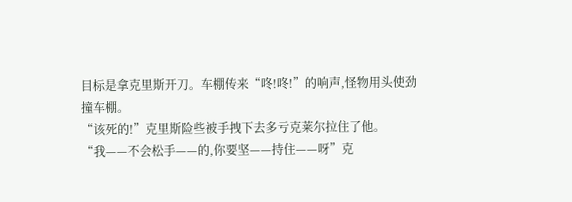目标是拿克里斯开刀。车棚传来“咚!咚!”的响声,怪物用头使劲撞车棚。
“该死的!”克里斯险些被手拽下去多亏克莱尔拉住了他。
“我——不会松手——的,你要坚——持住——呀”克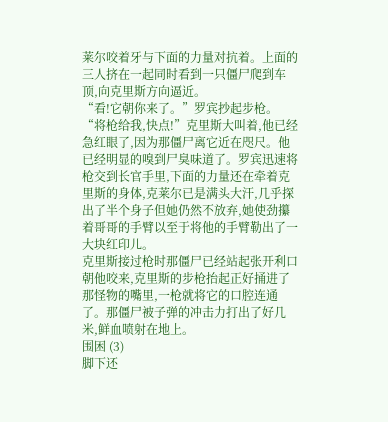莱尔咬着牙与下面的力量对抗着。上面的三人挤在一起同时看到一只僵尸爬到车顶,向克里斯方向逼近。
“看!它朝你来了。”罗宾抄起步枪。
“将枪给我,快点!”克里斯大叫着,他已经急红眼了,因为那僵尸离它近在咫尺。他已经明显的嗅到尸臭味道了。罗宾迅速将枪交到长官手里,下面的力量还在牵着克里斯的身体,克莱尔已是满头大汗,几乎探出了半个身子但她仍然不放弃,她使劲攥着哥哥的手臂以至于将他的手臂勒出了一大块红印儿。
克里斯接过枪时那僵尸已经站起张开利口朝他咬来,克里斯的步枪抬起正好捅进了那怪物的嘴里,一枪就将它的口腔连通了。那僵尸被子弹的冲击力打出了好几米,鲜血喷射在地上。
围困 (3)
脚下还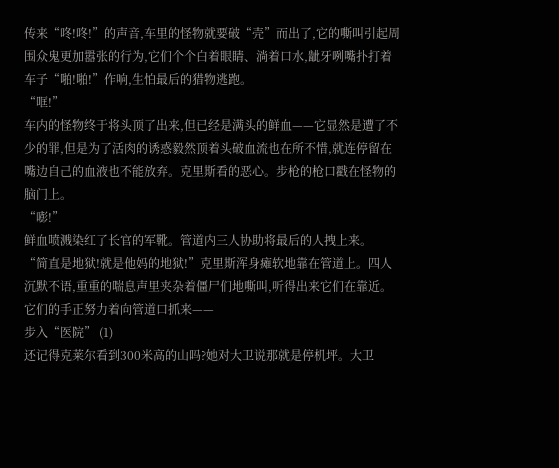传来“咚!咚!”的声音,车里的怪物就要破“壳”而出了,它的嘶叫引起周围众鬼更加嚣张的行为,它们个个白着眼睛、淌着口水,龇牙咧嘴扑打着车子“啪!啪!”作响,生怕最后的猎物逃跑。
“哐!”
车内的怪物终于将头顶了出来,但已经是满头的鲜血——它显然是遭了不少的罪,但是为了活肉的诱惑毅然顶着头破血流也在所不惜,就连停留在嘴边自己的血液也不能放弃。克里斯看的恶心。步枪的枪口戳在怪物的脑门上。
“嘭!”
鲜血喷溅染红了长官的军靴。管道内三人协助将最后的人拽上来。
“简直是地狱!就是他妈的地狱!”克里斯浑身瘫软地靠在管道上。四人沉默不语,重重的喘息声里夹杂着僵尸们地嘶叫,听得出来它们在靠近。它们的手正努力着向管道口抓来——
步入“医院” (1)
还记得克莱尔看到300米高的山吗?她对大卫说那就是停机坪。大卫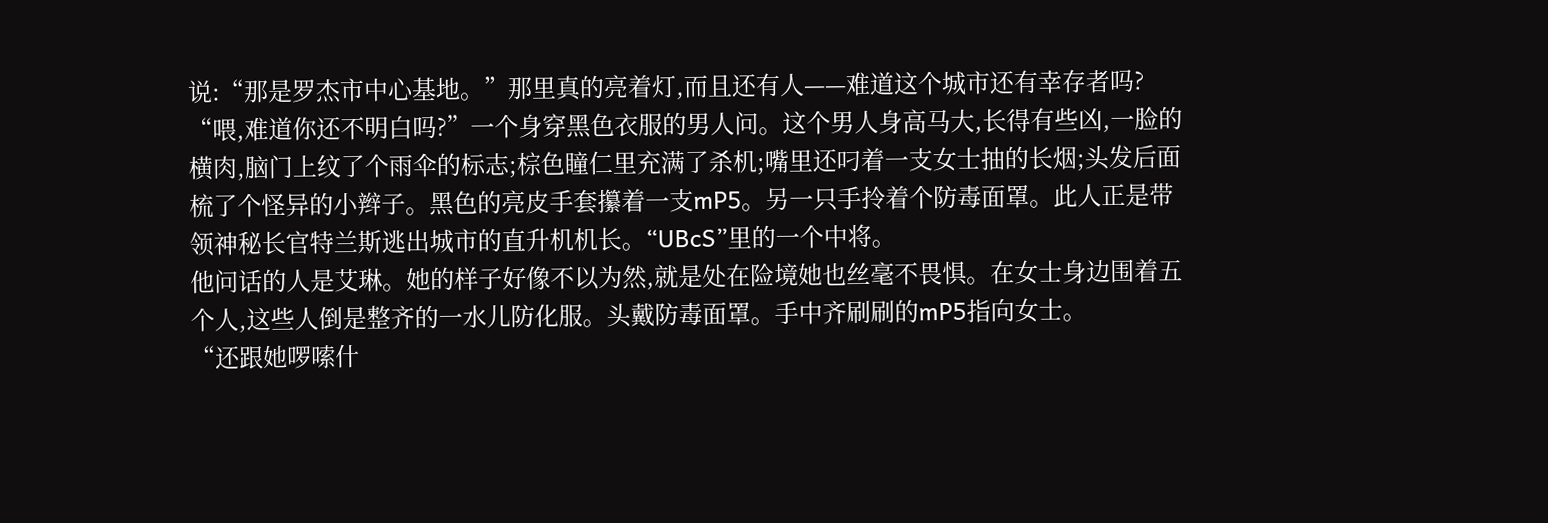说:“那是罗杰市中心基地。”那里真的亮着灯,而且还有人——难道这个城市还有幸存者吗?
“喂,难道你还不明白吗?”一个身穿黑色衣服的男人问。这个男人身高马大,长得有些凶,一脸的横肉,脑门上纹了个雨伞的标志;棕色瞳仁里充满了杀机;嘴里还叼着一支女士抽的长烟;头发后面梳了个怪异的小辫子。黑色的亮皮手套攥着一支mP5。另一只手拎着个防毒面罩。此人正是带领神秘长官特兰斯逃出城市的直升机机长。“UBcS”里的一个中将。
他问话的人是艾琳。她的样子好像不以为然,就是处在险境她也丝毫不畏惧。在女士身边围着五个人,这些人倒是整齐的一水儿防化服。头戴防毒面罩。手中齐刷刷的mP5指向女士。
“还跟她啰嗦什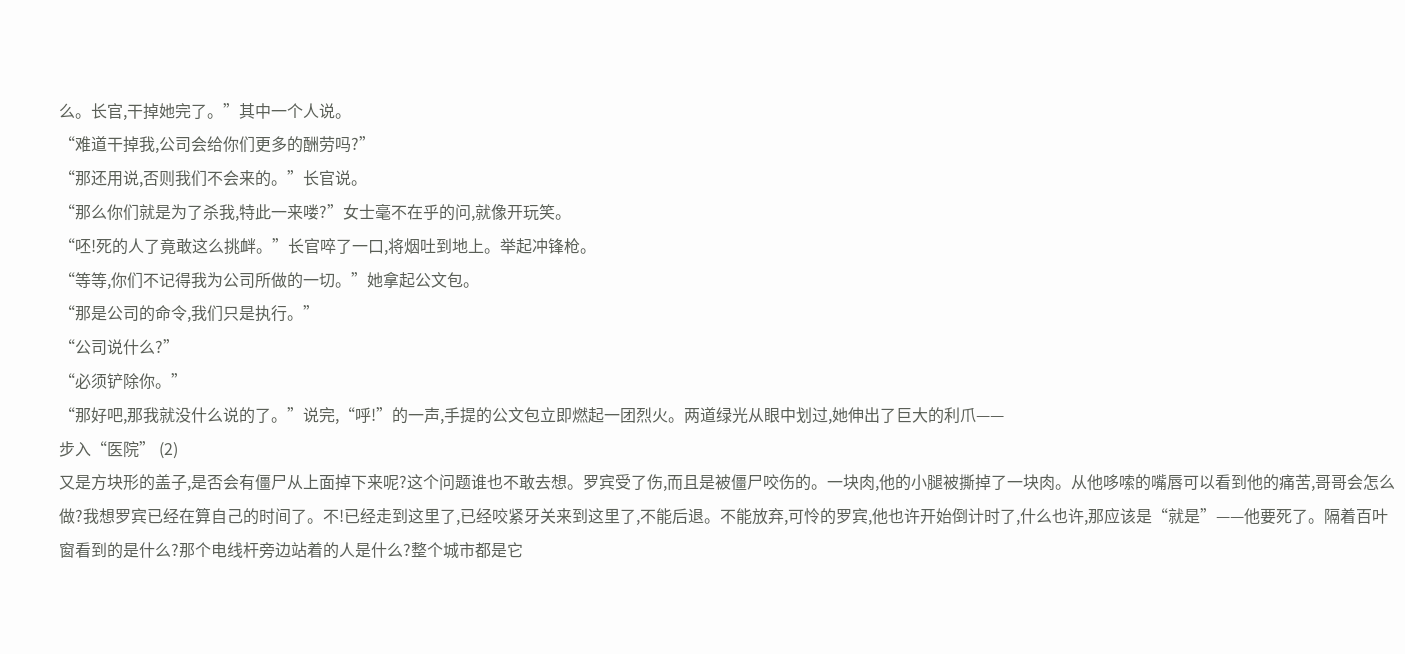么。长官,干掉她完了。”其中一个人说。
“难道干掉我,公司会给你们更多的酬劳吗?”
“那还用说,否则我们不会来的。”长官说。
“那么你们就是为了杀我,特此一来喽?”女士毫不在乎的问,就像开玩笑。
“呸!死的人了竟敢这么挑衅。”长官啐了一口,将烟吐到地上。举起冲锋枪。
“等等,你们不记得我为公司所做的一切。”她拿起公文包。
“那是公司的命令,我们只是执行。”
“公司说什么?”
“必须铲除你。”
“那好吧,那我就没什么说的了。”说完,“呼!”的一声,手提的公文包立即燃起一团烈火。两道绿光从眼中划过,她伸出了巨大的利爪——
步入“医院” (2)
又是方块形的盖子,是否会有僵尸从上面掉下来呢?这个问题谁也不敢去想。罗宾受了伤,而且是被僵尸咬伤的。一块肉,他的小腿被撕掉了一块肉。从他哆嗦的嘴唇可以看到他的痛苦,哥哥会怎么做?我想罗宾已经在算自己的时间了。不!已经走到这里了,已经咬紧牙关来到这里了,不能后退。不能放弃,可怜的罗宾,他也许开始倒计时了,什么也许,那应该是“就是”——他要死了。隔着百叶窗看到的是什么?那个电线杆旁边站着的人是什么?整个城市都是它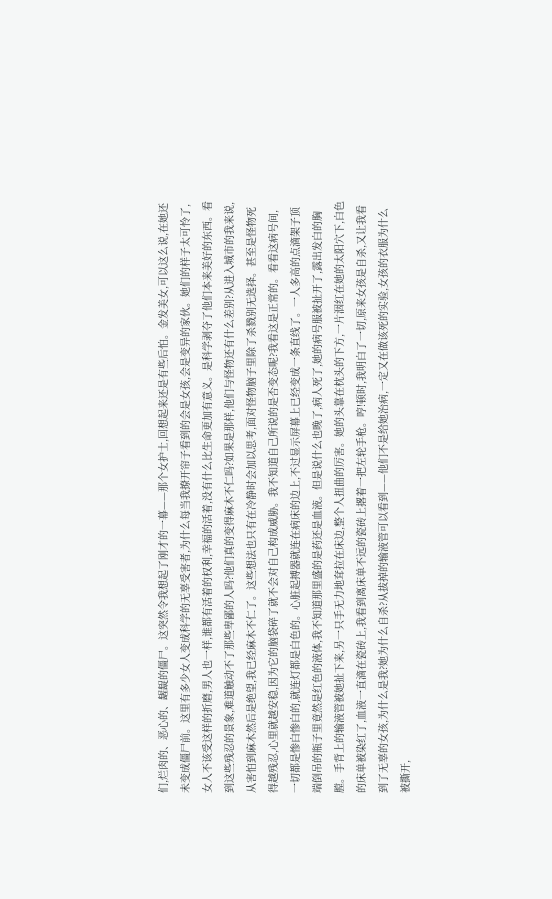们,烂肉的、恶心的、龌龊的僵尸。这突然令我想起了刚才的一幕——那个女护士,回想起来还是有些后怕。金发美女,可以这么说,在她还未变成僵尸前。这里有多少女人变成科学的无辜受害者,为什么每当我撩开帘子看到的会是女孩,会是变异的家伙。她们的样子太可怜了,女人不该受这样的折磨,男人也一样,谁都有活着的权利,幸福的活着,没有什么比生命更加有意义。是科学剥夺了他们本来美好的东西。看到这些残忍的景象,难道触动不了那些卑鄙的人吗?他们真的变得麻木不仁吗?如果是那样,他们与怪物还有什么差别?从进入城市的我来说,从害怕到麻木然后是绝望,我已经麻木不仁了。这些想法也只有在冷静时会加以思考,面对怪物脑子里除了杀戮别无选择。甚至是怪物死得越残忍,心里就越安稳,因为它的脑袋碎了就不会对自己构成威胁。我不知道自己所说的是否变态呢?我看这是正常的。看看这病号间,一切都是惨白惨白的,就连灯都是白色的。心脏起搏器就连在病床的边上,不过显示屏幕上已经变成一条直线了。一人多高的点滴架子顶端倒吊的瓶子里竟然是红色的液体,我不知道那里盛的是药还是血液。但是说什么也晚了,病人死了,她的病号服被扯开了,露出发白的胸膛。手背上的输液管被她扯下来,另一只手无力地耷拉在床边,整个人扭曲的厉害。她的头靠在枕头的下方,一片洇红在她的太阳穴下,白色的床单被染红了,血液一直滴在瓷砖上,我看到离床单不远的瓷砖上撂着一把左轮手枪。哼!顿时,我明白了一切,原来女孩是自杀,又让我看到了无辜的女孩,为什么是我?她为什么自杀?从拔掉的输液管可以看到——他们不是给她治病,一定又在做该死的实验,女孩的衣服为什么被撕开,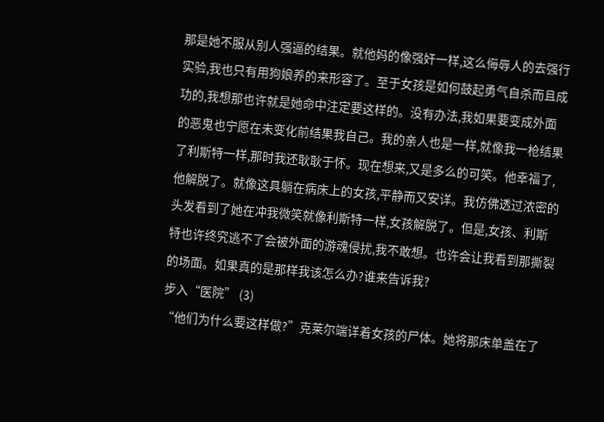那是她不服从别人强逼的结果。就他妈的像强奸一样,这么侮辱人的去强行实验,我也只有用狗娘养的来形容了。至于女孩是如何鼓起勇气自杀而且成功的,我想那也许就是她命中注定要这样的。没有办法,我如果要变成外面的恶鬼也宁愿在未变化前结果我自己。我的亲人也是一样,就像我一枪结果了利斯特一样,那时我还耿耿于怀。现在想来,又是多么的可笑。他幸福了,他解脱了。就像这具躺在病床上的女孩,平静而又安详。我仿佛透过浓密的头发看到了她在冲我微笑就像利斯特一样,女孩解脱了。但是,女孩、利斯特也许终究逃不了会被外面的游魂侵扰,我不敢想。也许会让我看到那撕裂的场面。如果真的是那样我该怎么办?谁来告诉我?
步入“医院” (3)
“他们为什么要这样做?”克莱尔端详着女孩的尸体。她将那床单盖在了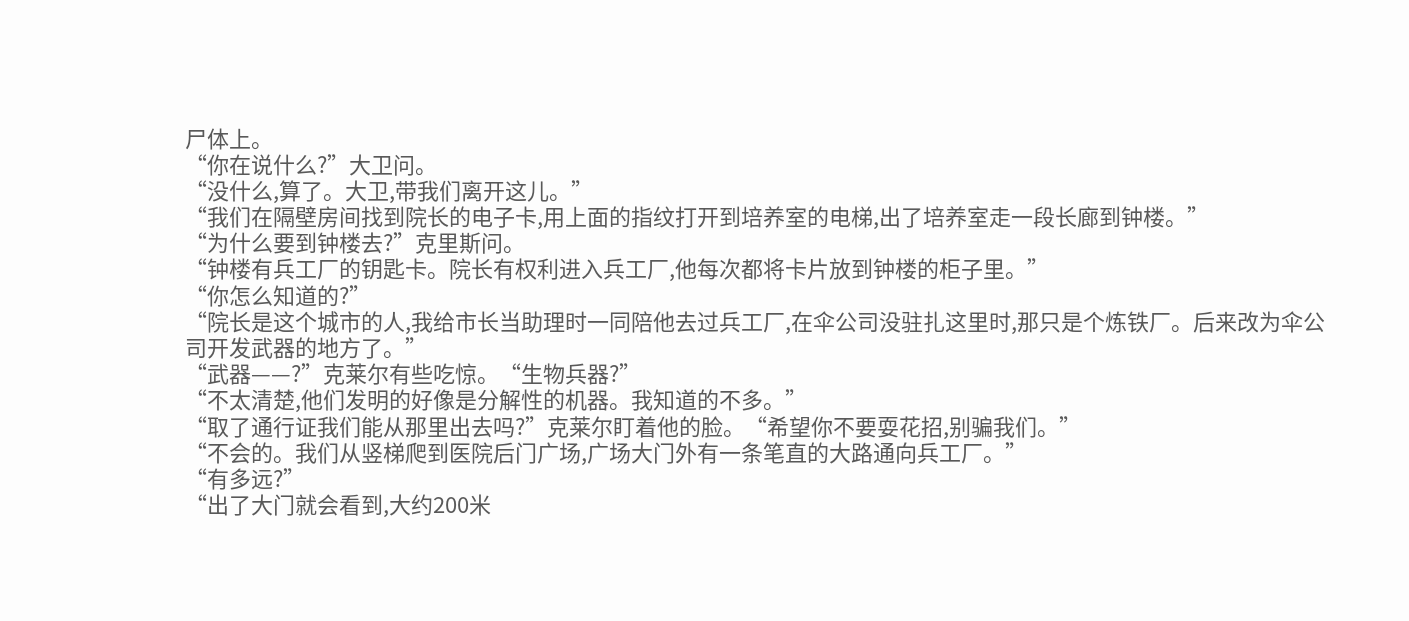尸体上。
“你在说什么?”大卫问。
“没什么,算了。大卫,带我们离开这儿。”
“我们在隔壁房间找到院长的电子卡,用上面的指纹打开到培养室的电梯,出了培养室走一段长廊到钟楼。”
“为什么要到钟楼去?”克里斯问。
“钟楼有兵工厂的钥匙卡。院长有权利进入兵工厂,他每次都将卡片放到钟楼的柜子里。”
“你怎么知道的?”
“院长是这个城市的人,我给市长当助理时一同陪他去过兵工厂,在伞公司没驻扎这里时,那只是个炼铁厂。后来改为伞公司开发武器的地方了。”
“武器——?”克莱尔有些吃惊。“生物兵器?”
“不太清楚,他们发明的好像是分解性的机器。我知道的不多。”
“取了通行证我们能从那里出去吗?”克莱尔盯着他的脸。“希望你不要耍花招,别骗我们。”
“不会的。我们从竖梯爬到医院后门广场,广场大门外有一条笔直的大路通向兵工厂。”
“有多远?”
“出了大门就会看到,大约200米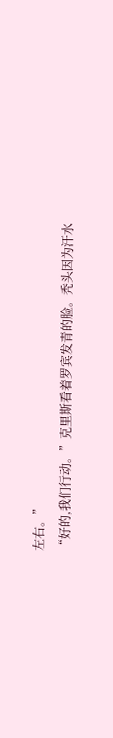左右。”
“好的,我们行动。”克里斯看着罗宾发青的脸。秃头因为汗水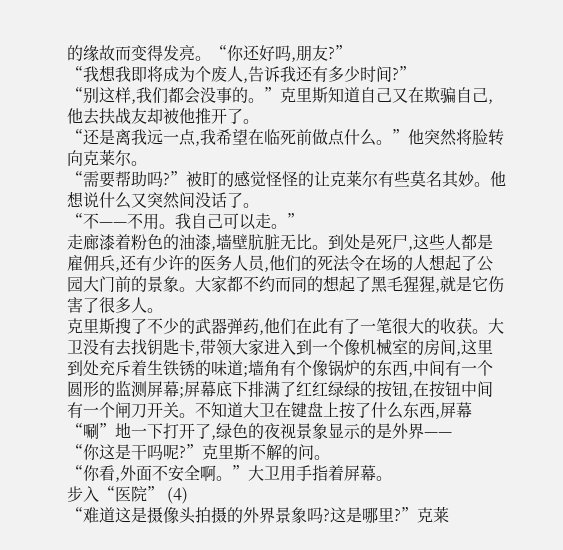的缘故而变得发亮。“你还好吗,朋友?”
“我想我即将成为个废人,告诉我还有多少时间?”
“别这样,我们都会没事的。”克里斯知道自己又在欺骗自己,他去扶战友却被他推开了。
“还是离我远一点,我希望在临死前做点什么。”他突然将脸转向克莱尔。
“需要帮助吗?”被盯的感觉怪怪的让克莱尔有些莫名其妙。他想说什么又突然间没话了。
“不——不用。我自己可以走。”
走廊漆着粉色的油漆,墙壁肮脏无比。到处是死尸,这些人都是雇佣兵,还有少许的医务人员,他们的死法令在场的人想起了公园大门前的景象。大家都不约而同的想起了黑毛猩猩,就是它伤害了很多人。
克里斯搜了不少的武器弹药,他们在此有了一笔很大的收获。大卫没有去找钥匙卡,带领大家进入到一个像机械室的房间,这里到处充斥着生铁锈的味道;墙角有个像锅炉的东西,中间有一个圆形的监测屏幕;屏幕底下排满了红红绿绿的按钮,在按钮中间有一个闸刀开关。不知道大卫在键盘上按了什么东西,屏幕“唰”地一下打开了,绿色的夜视景象显示的是外界——
“你这是干吗呢?”克里斯不解的问。
“你看,外面不安全啊。”大卫用手指着屏幕。
步入“医院” (4)
“难道这是摄像头拍摄的外界景象吗?这是哪里?”克莱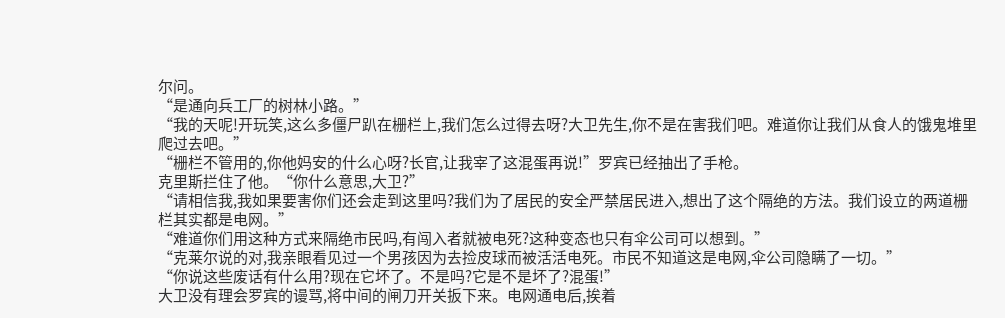尔问。
“是通向兵工厂的树林小路。”
“我的天呢!开玩笑,这么多僵尸趴在栅栏上,我们怎么过得去呀?大卫先生,你不是在害我们吧。难道你让我们从食人的饿鬼堆里爬过去吧。”
“栅栏不管用的,你他妈安的什么心呀?长官,让我宰了这混蛋再说!”罗宾已经抽出了手枪。
克里斯拦住了他。“你什么意思,大卫?”
“请相信我,我如果要害你们还会走到这里吗?我们为了居民的安全严禁居民进入,想出了这个隔绝的方法。我们设立的两道栅栏其实都是电网。”
“难道你们用这种方式来隔绝市民吗,有闯入者就被电死?这种变态也只有伞公司可以想到。”
“克莱尔说的对,我亲眼看见过一个男孩因为去捡皮球而被活活电死。市民不知道这是电网,伞公司隐瞒了一切。”
“你说这些废话有什么用?现在它坏了。不是吗?它是不是坏了?混蛋!”
大卫没有理会罗宾的谩骂,将中间的闸刀开关扳下来。电网通电后,挨着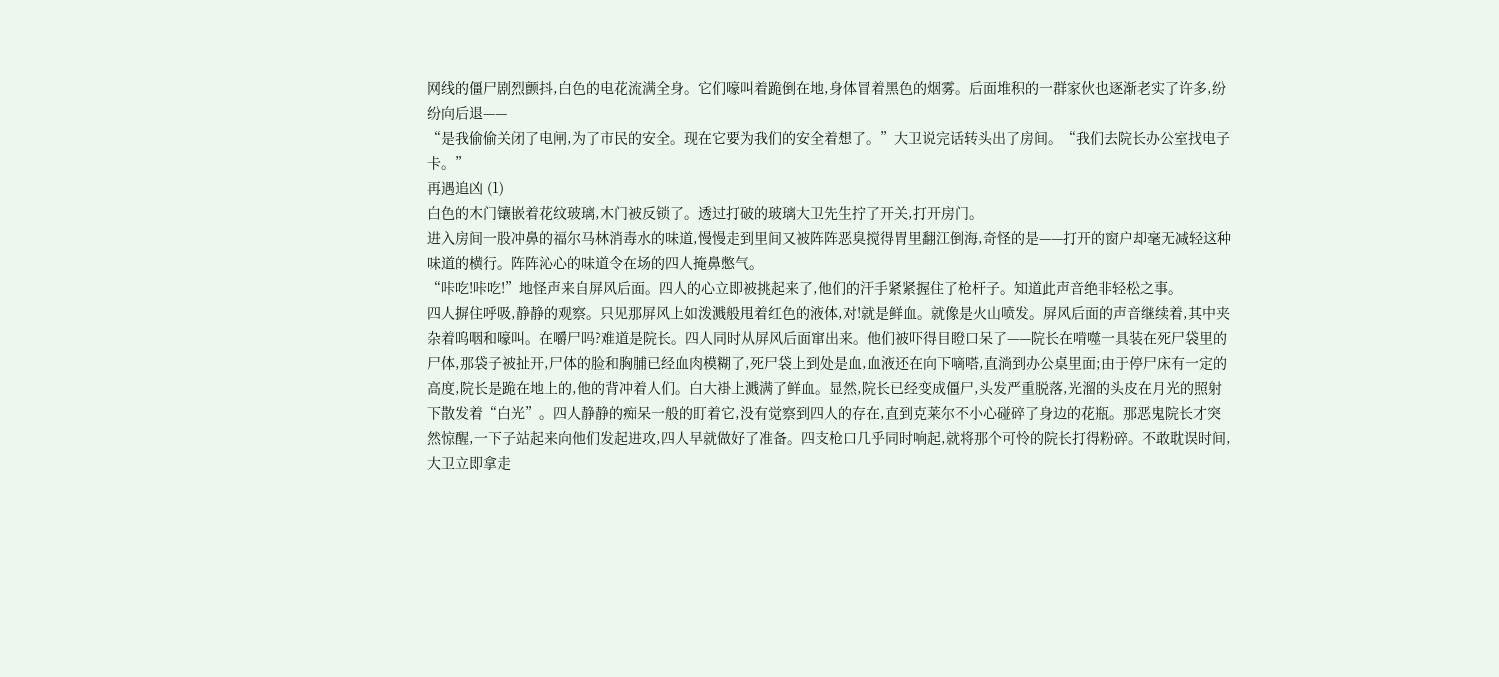网线的僵尸剧烈颤抖,白色的电花流满全身。它们嚎叫着跪倒在地,身体冒着黑色的烟雾。后面堆积的一群家伙也逐渐老实了许多,纷纷向后退——
“是我偷偷关闭了电闸,为了市民的安全。现在它要为我们的安全着想了。”大卫说完话转头出了房间。“我们去院长办公室找电子卡。”
再遇追凶 (1)
白色的木门镶嵌着花纹玻璃,木门被反锁了。透过打破的玻璃大卫先生拧了开关,打开房门。
进入房间一股冲鼻的福尔马林消毒水的味道,慢慢走到里间又被阵阵恶臭搅得胃里翻江倒海,奇怪的是——打开的窗户却毫无减轻这种味道的横行。阵阵沁心的味道令在场的四人掩鼻憋气。
“咔吃!咔吃!”地怪声来自屏风后面。四人的心立即被挑起来了,他们的汗手紧紧握住了枪杆子。知道此声音绝非轻松之事。
四人摒住呼吸,静静的观察。只见那屏风上如泼溅般甩着红色的液体,对!就是鲜血。就像是火山喷发。屏风后面的声音继续着,其中夹杂着呜咽和嚎叫。在嚼尸吗?难道是院长。四人同时从屏风后面窜出来。他们被吓得目瞪口呆了——院长在啃噬一具装在死尸袋里的尸体,那袋子被扯开,尸体的脸和胸脯已经血肉模糊了,死尸袋上到处是血,血液还在向下嘀嗒,直淌到办公桌里面;由于停尸床有一定的高度,院长是跪在地上的,他的背冲着人们。白大褂上溅满了鲜血。显然,院长已经变成僵尸,头发严重脱落,光溜的头皮在月光的照射下散发着“白光”。四人静静的痴呆一般的盯着它,没有觉察到四人的存在,直到克莱尔不小心碰碎了身边的花瓶。那恶鬼院长才突然惊醒,一下子站起来向他们发起进攻,四人早就做好了准备。四支枪口几乎同时响起,就将那个可怜的院长打得粉碎。不敢耽误时间,大卫立即拿走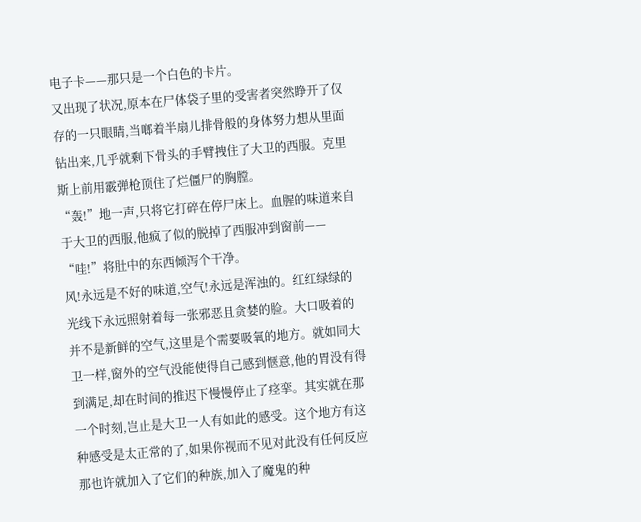电子卡——那只是一个白色的卡片。
又出现了状况,原本在尸体袋子里的受害者突然睁开了仅存的一只眼睛,当啷着半扇儿排骨般的身体努力想从里面钻出来,几乎就剩下骨头的手臂拽住了大卫的西服。克里斯上前用霰弹枪顶住了烂僵尸的胸膛。
“轰!”地一声,只将它打碎在停尸床上。血腥的味道来自于大卫的西服,他疯了似的脱掉了西服冲到窗前——
“哇!”将肚中的东西倾泻个干净。
风!永远是不好的味道,空气!永远是浑浊的。红红绿绿的光线下永远照射着每一张邪恶且贪婪的脸。大口吸着的并不是新鲜的空气,这里是个需要吸氧的地方。就如同大卫一样,窗外的空气没能使得自己感到惬意,他的胃没有得到满足,却在时间的推迟下慢慢停止了痉挛。其实就在那一个时刻,岂止是大卫一人有如此的感受。这个地方有这种感受是太正常的了,如果你视而不见对此没有任何反应那也许就加入了它们的种族,加入了魔鬼的种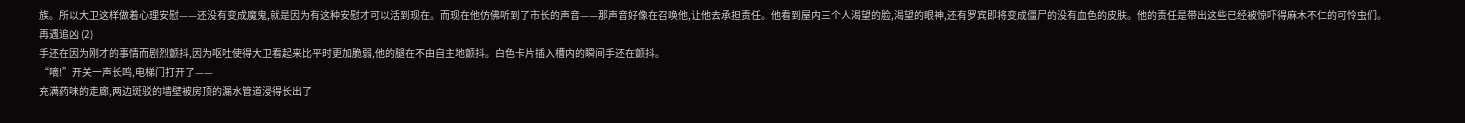族。所以大卫这样做着心理安慰——还没有变成魔鬼,就是因为有这种安慰才可以活到现在。而现在他仿佛听到了市长的声音——那声音好像在召唤他,让他去承担责任。他看到屋内三个人渴望的脸,渴望的眼神,还有罗宾即将变成僵尸的没有血色的皮肤。他的责任是带出这些已经被惊吓得麻木不仁的可怜虫们。
再遇追凶 (2)
手还在因为刚才的事情而剧烈颤抖,因为呕吐使得大卫看起来比平时更加脆弱,他的腿在不由自主地颤抖。白色卡片插入槽内的瞬间手还在颤抖。
“嘀!”开关一声长鸣,电梯门打开了——
充满药味的走廊,两边斑驳的墙壁被房顶的漏水管道浸得长出了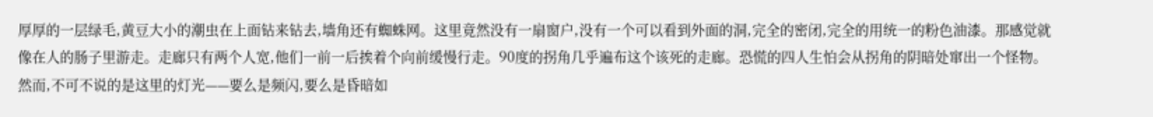厚厚的一层绿毛,黄豆大小的潮虫在上面钻来钻去,墙角还有蜘蛛网。这里竟然没有一扇窗户,没有一个可以看到外面的洞,完全的密闭,完全的用统一的粉色油漆。那感觉就像在人的肠子里游走。走廊只有两个人宽,他们一前一后挨着个向前缓慢行走。90度的拐角几乎遍布这个该死的走廊。恐慌的四人生怕会从拐角的阴暗处窜出一个怪物。然而,不可不说的是这里的灯光——要么是频闪,要么是昏暗如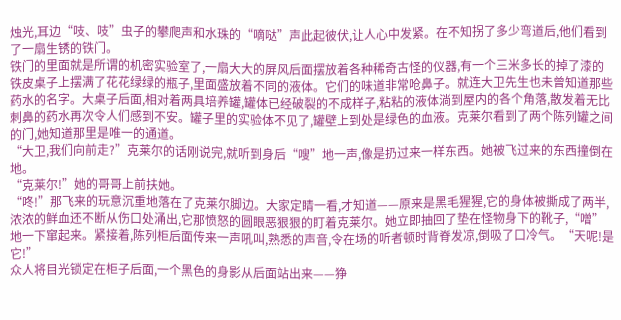烛光,耳边“吱、吱”虫子的攀爬声和水珠的“嘀哒”声此起彼伏,让人心中发紧。在不知拐了多少弯道后,他们看到了一扇生锈的铁门。
铁门的里面就是所谓的机密实验室了,一扇大大的屏风后面摆放着各种稀奇古怪的仪器,有一个三米多长的掉了漆的铁皮桌子上摆满了花花绿绿的瓶子,里面盛放着不同的液体。它们的味道非常呛鼻子。就连大卫先生也未曾知道那些药水的名字。大桌子后面,相对着两具培养罐,罐体已经破裂的不成样子,粘粘的液体淌到屋内的各个角落,散发着无比刺鼻的药水再次令人们感到不安。罐子里的实验体不见了,罐壁上到处是绿色的血液。克莱尔看到了两个陈列罐之间的门,她知道那里是唯一的通道。
“大卫,我们向前走?”克莱尔的话刚说完,就听到身后“嗖”地一声,像是扔过来一样东西。她被飞过来的东西撞倒在地。
“克莱尔!”她的哥哥上前扶她。
“咚!”那飞来的玩意沉重地落在了克莱尔脚边。大家定睛一看,才知道——原来是黑毛猩猩,它的身体被撕成了两半,浓浓的鲜血还不断从伤口处涌出,它那愤怒的圆眼恶狠狠的盯着克莱尔。她立即抽回了垫在怪物身下的靴子,“噌”地一下窜起来。紧接着,陈列柜后面传来一声吼叫,熟悉的声音,令在场的听者顿时背脊发凉,倒吸了口冷气。“天呢!是它!”
众人将目光锁定在柜子后面,一个黑色的身影从后面站出来——狰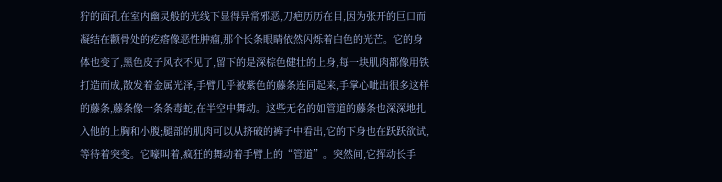狞的面孔在室内幽灵般的光线下显得异常邪恶,刀疤历历在目,因为张开的巨口而凝结在颧骨处的疙瘩像恶性肿瘤,那个长条眼睛依然闪烁着白色的光芒。它的身体也变了,黑色皮子风衣不见了,留下的是深棕色健壮的上身,每一块肌肉都像用铁打造而成,散发着金属光泽,手臂几乎被紫色的藤条连同起来,手掌心呲出很多这样的藤条,藤条像一条条毒蛇,在半空中舞动。这些无名的如管道的藤条也深深地扎入他的上胸和小腹;腿部的肌肉可以从挤破的裤子中看出,它的下身也在跃跃欲试,等待着突变。它嚎叫着,疯狂的舞动着手臂上的“管道”。突然间,它挥动长手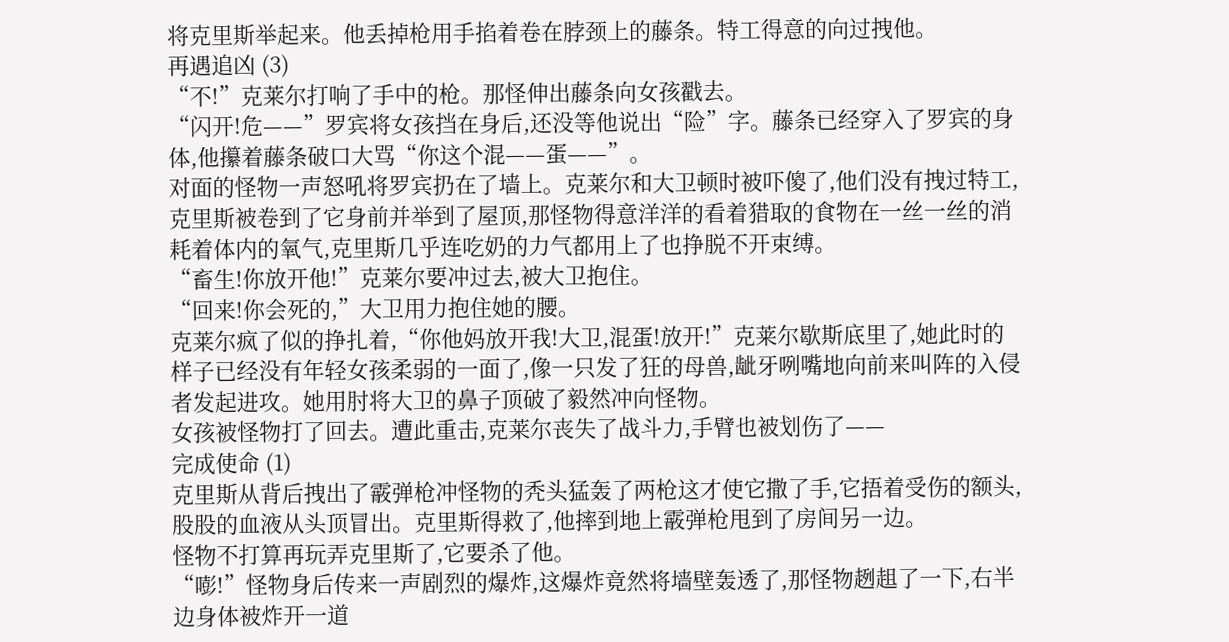将克里斯举起来。他丢掉枪用手掐着卷在脖颈上的藤条。特工得意的向过拽他。
再遇追凶 (3)
“不!”克莱尔打响了手中的枪。那怪伸出藤条向女孩戳去。
“闪开!危——”罗宾将女孩挡在身后,还没等他说出“险”字。藤条已经穿入了罗宾的身体,他攥着藤条破口大骂“你这个混——蛋——”。
对面的怪物一声怒吼将罗宾扔在了墙上。克莱尔和大卫顿时被吓傻了,他们没有拽过特工,克里斯被卷到了它身前并举到了屋顶,那怪物得意洋洋的看着猎取的食物在一丝一丝的消耗着体内的氧气,克里斯几乎连吃奶的力气都用上了也挣脱不开束缚。
“畜生!你放开他!”克莱尔要冲过去,被大卫抱住。
“回来!你会死的,”大卫用力抱住她的腰。
克莱尔疯了似的挣扎着,“你他妈放开我!大卫,混蛋!放开!”克莱尔歇斯底里了,她此时的样子已经没有年轻女孩柔弱的一面了,像一只发了狂的母兽,龇牙咧嘴地向前来叫阵的入侵者发起进攻。她用肘将大卫的鼻子顶破了毅然冲向怪物。
女孩被怪物打了回去。遭此重击,克莱尔丧失了战斗力,手臂也被划伤了——
完成使命 (1)
克里斯从背后拽出了霰弹枪冲怪物的秃头猛轰了两枪这才使它撒了手,它捂着受伤的额头,股股的血液从头顶冒出。克里斯得救了,他摔到地上霰弹枪甩到了房间另一边。
怪物不打算再玩弄克里斯了,它要杀了他。
“嘭!”怪物身后传来一声剧烈的爆炸,这爆炸竟然将墙壁轰透了,那怪物趔趄了一下,右半边身体被炸开一道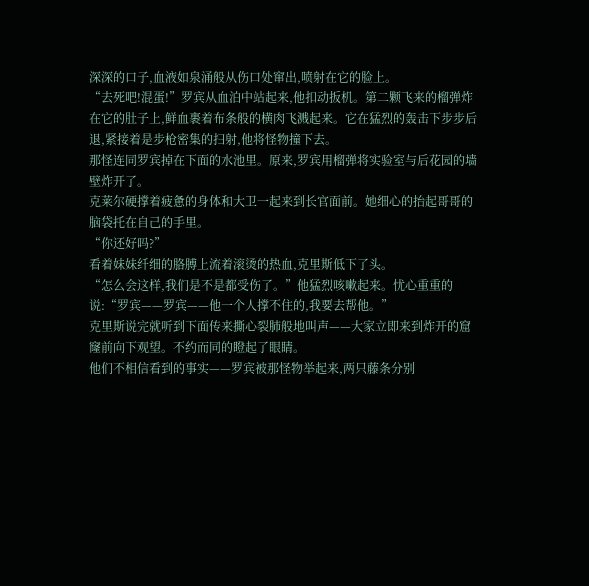深深的口子,血液如泉涌般从伤口处窜出,喷射在它的脸上。
“去死吧!混蛋!”罗宾从血泊中站起来,他扣动扳机。第二颗飞来的榴弹炸在它的肚子上,鲜血裹着布条般的横肉飞溅起来。它在猛烈的轰击下步步后退,紧接着是步枪密集的扫射,他将怪物撞下去。
那怪连同罗宾掉在下面的水池里。原来,罗宾用榴弹将实验室与后花园的墙壁炸开了。
克莱尔硬撑着疲惫的身体和大卫一起来到长官面前。她细心的抬起哥哥的脑袋托在自己的手里。
“你还好吗?”
看着妹妹纤细的胳膊上流着滚烫的热血,克里斯低下了头。
“怎么会这样,我们是不是都受伤了。”他猛烈咳嗽起来。忧心重重的说:“罗宾——罗宾——他一个人撑不住的,我要去帮他。”
克里斯说完就听到下面传来撕心裂肺般地叫声——大家立即来到炸开的窟窿前向下观望。不约而同的瞪起了眼睛。
他们不相信看到的事实——罗宾被那怪物举起来,两只藤条分别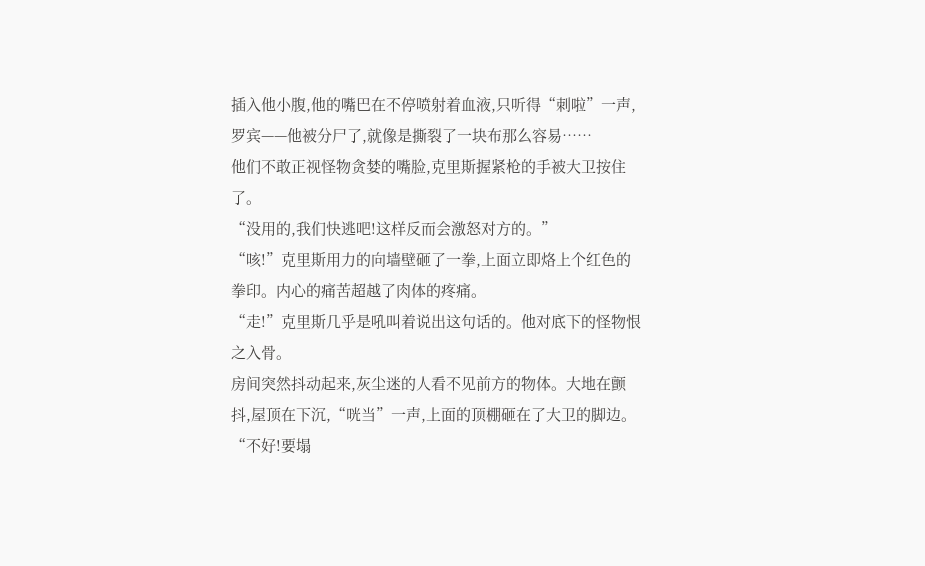插入他小腹,他的嘴巴在不停喷射着血液,只听得“刺啦”一声,罗宾——他被分尸了,就像是撕裂了一块布那么容易……
他们不敢正视怪物贪婪的嘴脸,克里斯握紧枪的手被大卫按住了。
“没用的,我们快逃吧!这样反而会激怒对方的。”
“咳!”克里斯用力的向墙壁砸了一拳,上面立即烙上个红色的拳印。内心的痛苦超越了肉体的疼痛。
“走!”克里斯几乎是吼叫着说出这句话的。他对底下的怪物恨之入骨。
房间突然抖动起来,灰尘迷的人看不见前方的物体。大地在颤抖,屋顶在下沉,“咣当”一声,上面的顶棚砸在了大卫的脚边。
“不好!要塌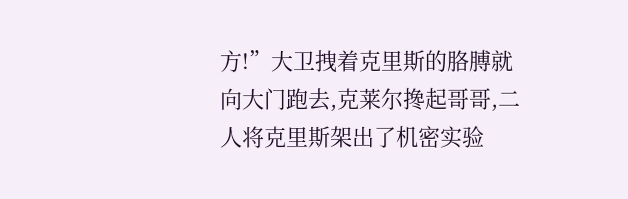方!”大卫拽着克里斯的胳膊就向大门跑去,克莱尔搀起哥哥,二人将克里斯架出了机密实验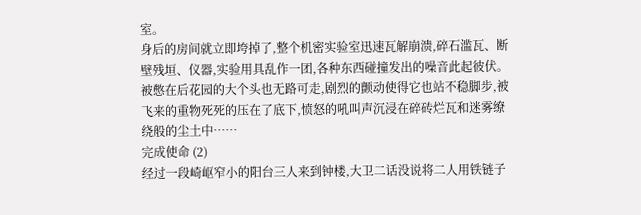室。
身后的房间就立即垮掉了,整个机密实验室迅速瓦解崩溃,碎石滥瓦、断壁残垣、仪器,实验用具乱作一团,各种东西碰撞发出的噪音此起彼伏。被憋在后花园的大个头也无路可走,剧烈的颤动使得它也站不稳脚步,被飞来的重物死死的压在了底下,愤怒的吼叫声沉浸在碎砖烂瓦和迷雾缭绕般的尘土中……
完成使命 (2)
经过一段崎岖窄小的阳台三人来到钟楼,大卫二话没说将二人用铁链子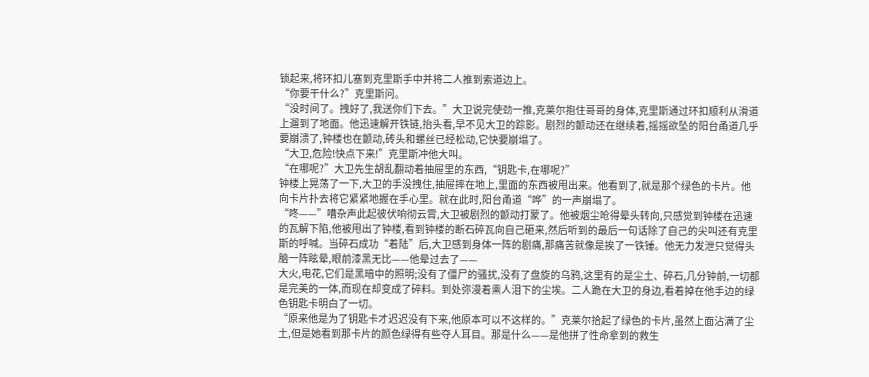锁起来,将环扣儿塞到克里斯手中并将二人推到索道边上。
“你要干什么?”克里斯问。
“没时间了。拽好了,我送你们下去。”大卫说完使劲一推,克莱尔抱住哥哥的身体,克里斯通过环扣顺利从滑道上遛到了地面。他迅速解开铁链,抬头看,早不见大卫的踪影。剧烈的颤动还在继续着,摇摇欲坠的阳台甬道几乎要崩溃了,钟楼也在颤动,砖头和螺丝已经松动,它快要崩塌了。
“大卫,危险!快点下来!”克里斯冲他大叫。
“在哪呢?”大卫先生胡乱翻动着抽屉里的东西,“钥匙卡,在哪呢?”
钟楼上晃荡了一下,大卫的手没拽住,抽屉摔在地上,里面的东西被甩出来。他看到了,就是那个绿色的卡片。他向卡片扑去将它紧紧地握在手心里。就在此时,阳台甬道“哗”的一声崩塌了。
“咚——”嘈杂声此起彼伏响彻云霄,大卫被剧烈的颤动打蒙了。他被烟尘呛得晕头转向,只感觉到钟楼在迅速的瓦解下陷,他被甩出了钟楼,看到钟楼的断石碎瓦向自己砸来,然后听到的最后一句话除了自己的尖叫还有克里斯的呼喊。当碎石成功“着陆”后,大卫感到身体一阵的剧痛,那痛苦就像是挨了一铁锤。他无力发泄只觉得头脑一阵眩晕,眼前漆黑无比——他晕过去了——
大火,电花,它们是黑暗中的照明;没有了僵尸的骚扰,没有了盘旋的乌鸦,这里有的是尘土、碎石,几分钟前,一切都是完美的一体,而现在却变成了碎料。到处弥漫着熏人泪下的尘埃。二人跪在大卫的身边,看着掉在他手边的绿色钥匙卡明白了一切。
“原来他是为了钥匙卡才迟迟没有下来,他原本可以不这样的。”克莱尔拾起了绿色的卡片,虽然上面沾满了尘土,但是她看到那卡片的颜色绿得有些夺人耳目。那是什么——是他拼了性命拿到的救生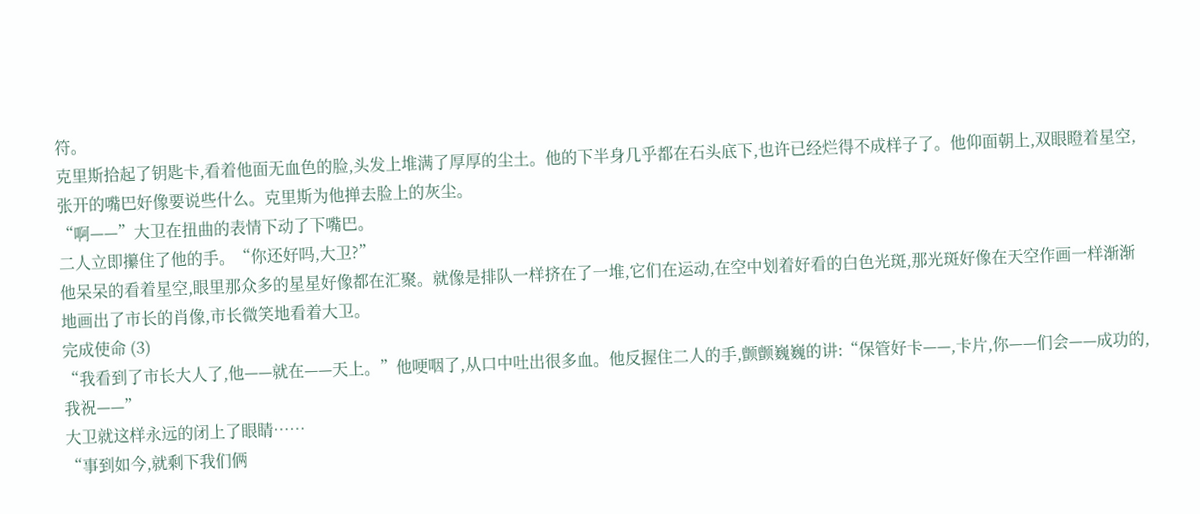符。
克里斯拾起了钥匙卡,看着他面无血色的脸,头发上堆满了厚厚的尘土。他的下半身几乎都在石头底下,也许已经烂得不成样子了。他仰面朝上,双眼瞪着星空,张开的嘴巴好像要说些什么。克里斯为他掸去脸上的灰尘。
“啊——”大卫在扭曲的表情下动了下嘴巴。
二人立即攥住了他的手。“你还好吗,大卫?”
他呆呆的看着星空,眼里那众多的星星好像都在汇聚。就像是排队一样挤在了一堆,它们在运动,在空中划着好看的白色光斑,那光斑好像在天空作画一样渐渐地画出了市长的肖像,市长微笑地看着大卫。
完成使命 (3)
“我看到了市长大人了,他——就在——天上。”他哽咽了,从口中吐出很多血。他反握住二人的手,颤颤巍巍的讲:“保管好卡——,卡片,你——们会——成功的,我祝——”
大卫就这样永远的闭上了眼睛……
“事到如今,就剩下我们俩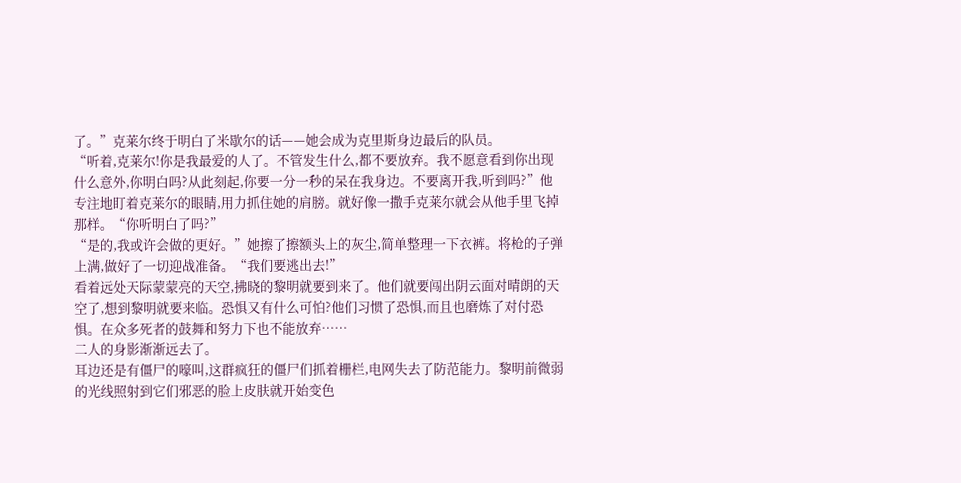了。”克莱尔终于明白了米歇尔的话——她会成为克里斯身边最后的队员。
“听着,克莱尔!你是我最爱的人了。不管发生什么,都不要放弃。我不愿意看到你出现什么意外,你明白吗?从此刻起,你要一分一秒的呆在我身边。不要离开我,听到吗?”他专注地盯着克莱尔的眼睛,用力抓住她的肩膀。就好像一撒手克莱尔就会从他手里飞掉那样。“你听明白了吗?”
“是的,我或许会做的更好。”她擦了擦额头上的灰尘,简单整理一下衣裤。将枪的子弹上满,做好了一切迎战准备。“我们要逃出去!”
看着远处天际蒙蒙亮的天空,拂晓的黎明就要到来了。他们就要闯出阴云面对晴朗的天空了,想到黎明就要来临。恐惧又有什么可怕?他们习惯了恐惧,而且也磨炼了对付恐惧。在众多死者的鼓舞和努力下也不能放弃……
二人的身影渐渐远去了。
耳边还是有僵尸的嚎叫,这群疯狂的僵尸们抓着栅栏,电网失去了防范能力。黎明前微弱的光线照射到它们邪恶的脸上皮肤就开始变色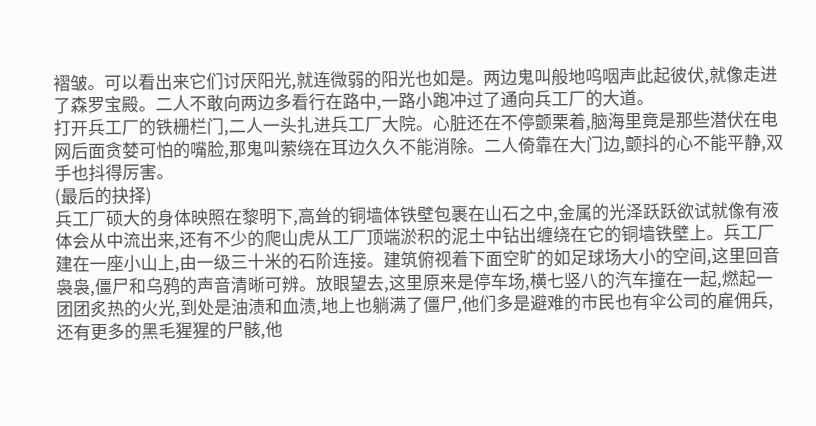褶皱。可以看出来它们讨厌阳光,就连微弱的阳光也如是。两边鬼叫般地呜咽声此起彼伏,就像走进了森罗宝殿。二人不敢向两边多看行在路中,一路小跑冲过了通向兵工厂的大道。
打开兵工厂的铁栅栏门,二人一头扎进兵工厂大院。心脏还在不停颤栗着,脑海里竟是那些潜伏在电网后面贪婪可怕的嘴脸,那鬼叫萦绕在耳边久久不能消除。二人倚靠在大门边,颤抖的心不能平静,双手也抖得厉害。
(最后的抉择)
兵工厂硕大的身体映照在黎明下,高耸的铜墙体铁壁包裹在山石之中,金属的光泽跃跃欲试就像有液体会从中流出来,还有不少的爬山虎从工厂顶端淤积的泥土中钻出缠绕在它的铜墙铁壁上。兵工厂建在一座小山上,由一级三十米的石阶连接。建筑俯视着下面空旷的如足球场大小的空间,这里回音袅袅,僵尸和乌鸦的声音清晰可辨。放眼望去,这里原来是停车场,横七竖八的汽车撞在一起,燃起一团团炙热的火光,到处是油渍和血渍,地上也躺满了僵尸,他们多是避难的市民也有伞公司的雇佣兵,还有更多的黑毛猩猩的尸骸,他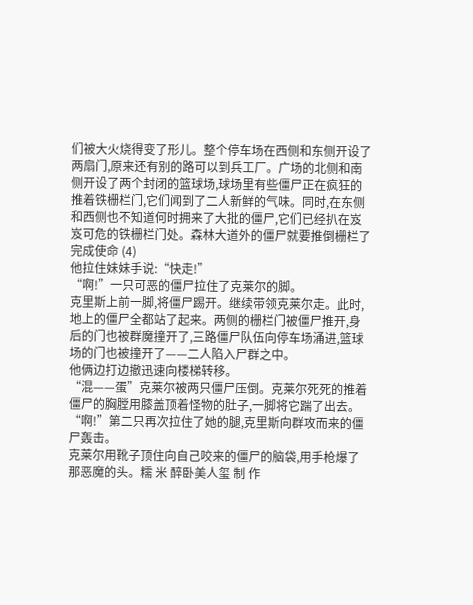们被大火烧得变了形儿。整个停车场在西侧和东侧开设了两扇门,原来还有别的路可以到兵工厂。广场的北侧和南侧开设了两个封闭的篮球场,球场里有些僵尸正在疯狂的推着铁栅栏门,它们闻到了二人新鲜的气味。同时,在东侧和西侧也不知道何时拥来了大批的僵尸,它们已经扒在岌岌可危的铁栅栏门处。森林大道外的僵尸就要推倒栅栏了
完成使命 (4)
他拉住妹妹手说:“快走!”
“啊!”一只可恶的僵尸拉住了克莱尔的脚。
克里斯上前一脚,将僵尸踢开。继续带领克莱尔走。此时,地上的僵尸全都站了起来。两侧的栅栏门被僵尸推开,身后的门也被群魔撞开了,三路僵尸队伍向停车场涌进,篮球场的门也被撞开了——二人陷入尸群之中。
他俩边打边撤迅速向楼梯转移。
“混——蛋”克莱尔被两只僵尸压倒。克莱尔死死的推着僵尸的胸膛用膝盖顶着怪物的肚子,一脚将它踹了出去。
“啊!”第二只再次拉住了她的腿,克里斯向群攻而来的僵尸轰击。
克莱尔用靴子顶住向自己咬来的僵尸的脑袋,用手枪爆了那恶魔的头。糯 米 醉卧美人玺 制 作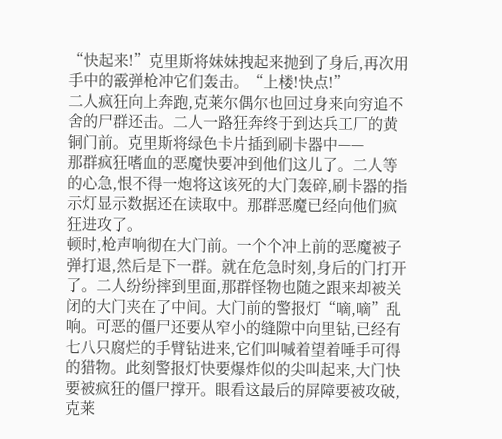“快起来!”克里斯将妹妹拽起来抛到了身后,再次用手中的霰弹枪冲它们轰击。“上楼!快点!”
二人疯狂向上奔跑,克莱尔偶尔也回过身来向穷追不舍的尸群还击。二人一路狂奔终于到达兵工厂的黄铜门前。克里斯将绿色卡片插到刷卡器中——
那群疯狂嗜血的恶魔快要冲到他们这儿了。二人等的心急,恨不得一炮将这该死的大门轰碎,刷卡器的指示灯显示数据还在读取中。那群恶魔已经向他们疯狂进攻了。
顿时,枪声响彻在大门前。一个个冲上前的恶魔被子弹打退,然后是下一群。就在危急时刻,身后的门打开了。二人纷纷摔到里面,那群怪物也随之跟来却被关闭的大门夹在了中间。大门前的警报灯“嘀,嘀”乱响。可恶的僵尸还要从窄小的缝隙中向里钻,已经有七八只腐烂的手臂钻进来,它们叫喊着望着唾手可得的猎物。此刻警报灯快要爆炸似的尖叫起来,大门快要被疯狂的僵尸撑开。眼看这最后的屏障要被攻破,克莱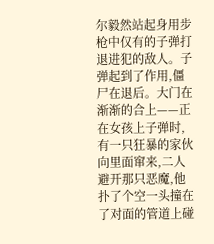尔毅然站起身用步枪中仅有的子弹打退进犯的敌人。子弹起到了作用,僵尸在退后。大门在渐渐的合上——正在女孩上子弹时,有一只狂暴的家伙向里面窜来,二人避开那只恶魔,他扑了个空一头撞在了对面的管道上碰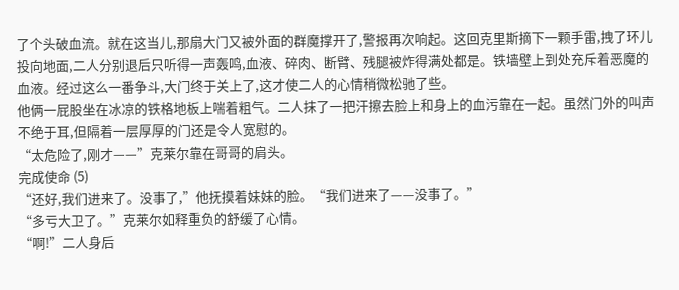了个头破血流。就在这当儿,那扇大门又被外面的群魔撑开了,警报再次响起。这回克里斯摘下一颗手雷,拽了环儿投向地面,二人分别退后只听得一声轰鸣,血液、碎肉、断臂、残腿被炸得满处都是。铁墙壁上到处充斥着恶魔的血液。经过这么一番争斗,大门终于关上了,这才使二人的心情稍微松驰了些。
他俩一屁股坐在冰凉的铁格地板上喘着粗气。二人抹了一把汗擦去脸上和身上的血污靠在一起。虽然门外的叫声不绝于耳,但隔着一层厚厚的门还是令人宽慰的。
“太危险了,刚才——”克莱尔靠在哥哥的肩头。
完成使命 (5)
“还好,我们进来了。没事了,”他抚摸着妹妹的脸。“我们进来了——没事了。”
“多亏大卫了。”克莱尔如释重负的舒缓了心情。
“啊!”二人身后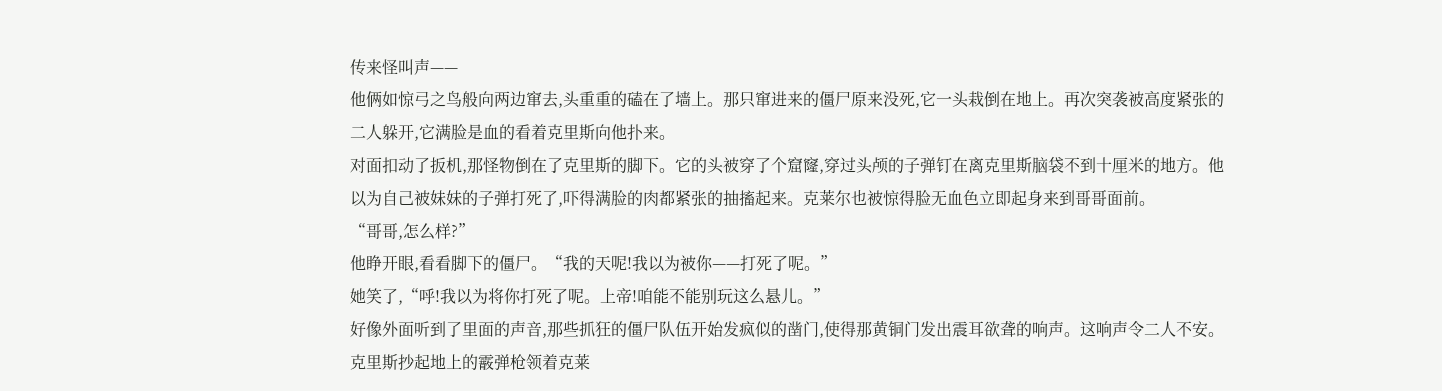传来怪叫声——
他俩如惊弓之鸟般向两边窜去,头重重的磕在了墙上。那只窜进来的僵尸原来没死,它一头栽倒在地上。再次突袭被高度紧张的二人躲开,它满脸是血的看着克里斯向他扑来。
对面扣动了扳机,那怪物倒在了克里斯的脚下。它的头被穿了个窟窿,穿过头颅的子弹钉在离克里斯脑袋不到十厘米的地方。他以为自己被妹妹的子弹打死了,吓得满脸的肉都紧张的抽搐起来。克莱尔也被惊得脸无血色立即起身来到哥哥面前。
“哥哥,怎么样?”
他睁开眼,看看脚下的僵尸。“我的天呢!我以为被你——打死了呢。”
她笑了,“呼!我以为将你打死了呢。上帝!咱能不能别玩这么悬儿。”
好像外面听到了里面的声音,那些抓狂的僵尸队伍开始发疯似的凿门,使得那黄铜门发出震耳欲聋的响声。这响声令二人不安。克里斯抄起地上的霰弹枪领着克莱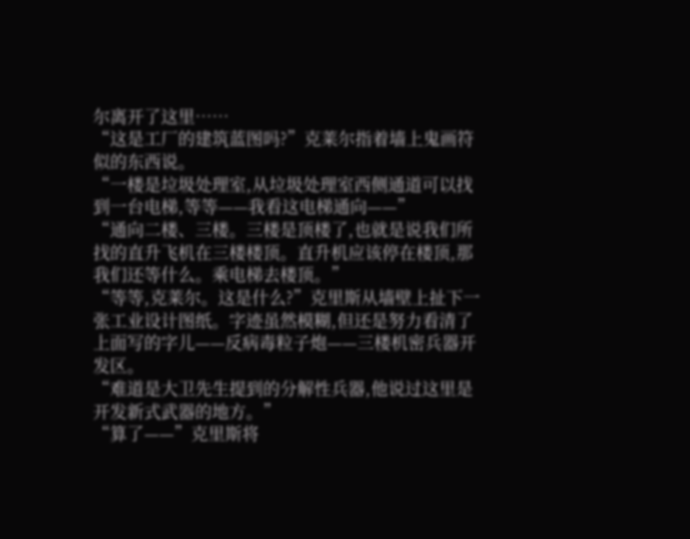尔离开了这里……
“这是工厂的建筑蓝图吗?”克莱尔指着墙上鬼画符似的东西说。
“一楼是垃圾处理室,从垃圾处理室西侧通道可以找到一台电梯,等等——我看这电梯通向——”
“通向二楼、三楼。三楼是顶楼了,也就是说我们所找的直升飞机在三楼楼顶。直升机应该停在楼顶,那我们还等什么。乘电梯去楼顶。”
“等等,克莱尔。这是什么?”克里斯从墙壁上扯下一张工业设计图纸。字迹虽然模糊,但还是努力看清了上面写的字儿——反病毒粒子炮——三楼机密兵器开发区。
“难道是大卫先生提到的分解性兵器,他说过这里是开发新式武器的地方。”
“算了——”克里斯将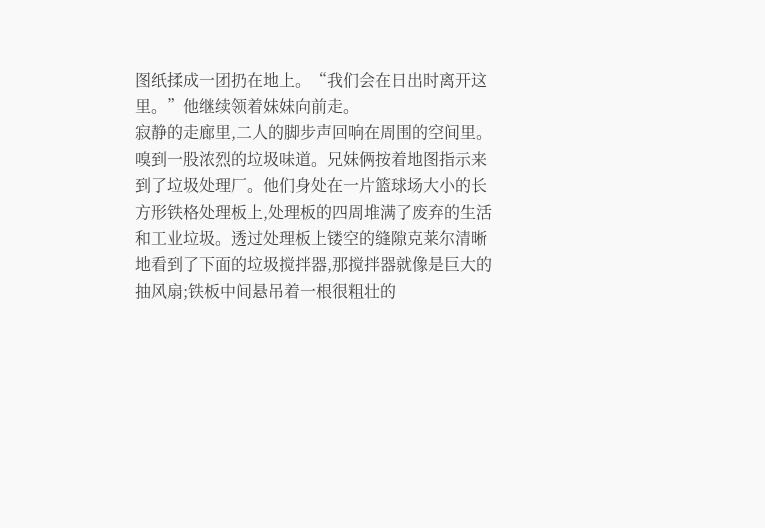图纸揉成一团扔在地上。“我们会在日出时离开这里。”他继续领着妹妹向前走。
寂静的走廊里,二人的脚步声回响在周围的空间里。嗅到一股浓烈的垃圾味道。兄妹俩按着地图指示来到了垃圾处理厂。他们身处在一片篮球场大小的长方形铁格处理板上,处理板的四周堆满了废弃的生活和工业垃圾。透过处理板上镂空的缝隙克莱尔清晰地看到了下面的垃圾搅拌器,那搅拌器就像是巨大的抽风扇;铁板中间悬吊着一根很粗壮的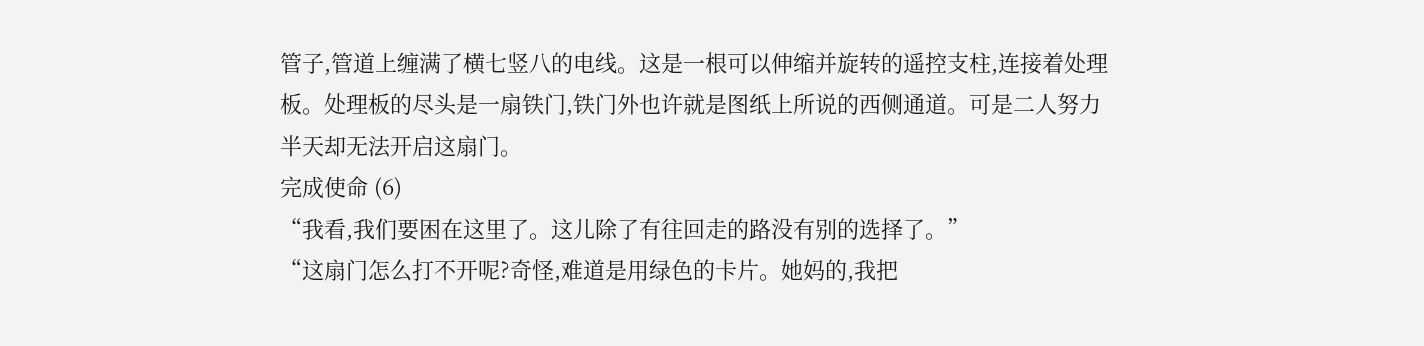管子,管道上缠满了横七竖八的电线。这是一根可以伸缩并旋转的遥控支柱,连接着处理板。处理板的尽头是一扇铁门,铁门外也许就是图纸上所说的西侧通道。可是二人努力半天却无法开启这扇门。
完成使命 (6)
“我看,我们要困在这里了。这儿除了有往回走的路没有别的选择了。”
“这扇门怎么打不开呢?奇怪,难道是用绿色的卡片。她妈的,我把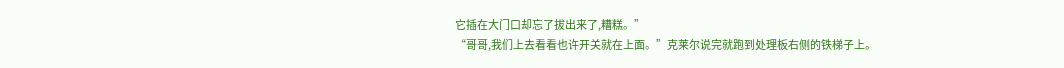它插在大门口却忘了拔出来了,糟糕。”
“哥哥,我们上去看看也许开关就在上面。”克莱尔说完就跑到处理板右侧的铁梯子上。